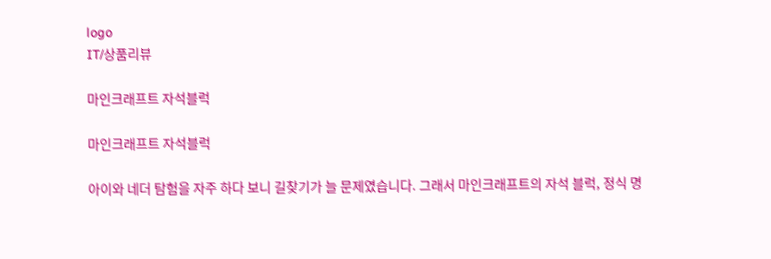logo
IT/상품리뷰

마인크래프트 자석블럭

마인크래프트 자석블럭

아이와 네더 탐험을 자주 하다 보니 길찾기가 늘 문제였습니다. 그래서 마인크래프트의 자석 블럭, 정식 명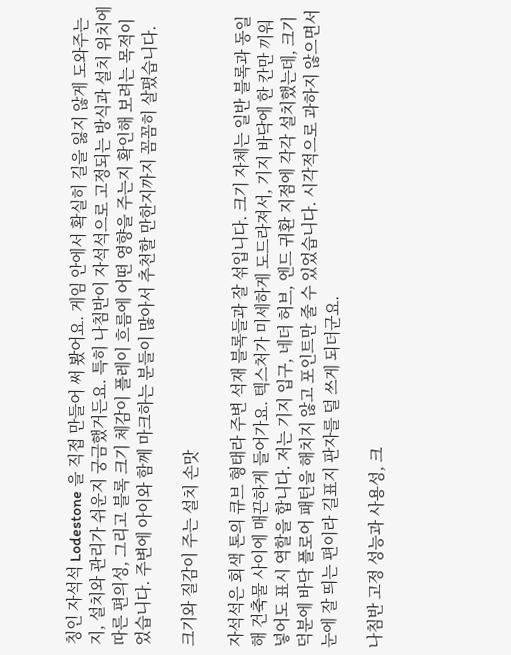칭인 자석석 Lodestone 을 직접 만들어 써 봤어요. 게임 안에서 확실히 길을 잃지 않게 도와주는지, 설치와 관리가 쉬운지 궁금했거든요. 특히 나침반이 자석석으로 고정되는 방식과 설치 위치에 따른 편의성, 그리고 블록 크기 체감이 플레이 흐름에 어떤 영향을 주는지 확인해 보려는 목적이었습니다. 주변에 아이와 함께 마크하는 분들이 많아서 추천할 만한지까지 꼼꼼히 살폈습니다.

크기와 질감이 주는 설치 손맛

자석석은 회색 톤의 큐브 형태라 주변 석재 블록들과 잘 섞입니다. 크기 자체는 일반 블록과 동일해 건축물 사이에 매끈하게 들어가요. 텍스처가 미세하게 도드라져서, 기지 바닥에 한 칸만 끼워 넣어도 표시 역할을 합니다. 저는 기지 입구, 네더 허브, 엔드 귀환 지점에 각각 설치했는데, 크기 덕분에 바닥 플로어 패턴을 해치지 않고 포인트만 줄 수 있었습니다. 시각적으로 과하지 않으면서 눈에 잘 띄는 편이라 길표지 판자를 덜 쓰게 되더군요.

나침반 고정 성능과 사용성, 크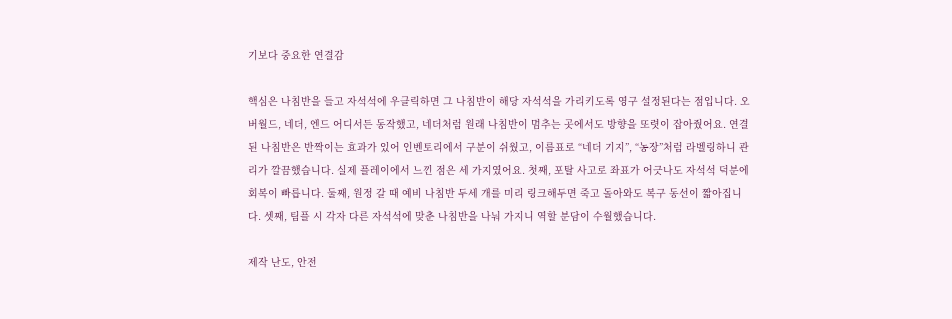기보다 중요한 연결감

핵심은 나침반을 들고 자석석에 우클릭하면 그 나침반이 해당 자석석을 가리키도록 영구 설정된다는 점입니다. 오버월드, 네더, 엔드 어디서든 동작했고, 네더처럼 원래 나침반이 멈추는 곳에서도 방향을 또렷이 잡아줬어요. 연결된 나침반은 반짝이는 효과가 있어 인벤토리에서 구분이 쉬웠고, 이름표로 “네더 기지”, “농장”처럼 라벨링하니 관리가 깔끔했습니다. 실제 플레이에서 느낀 점은 세 가지였어요. 첫째, 포탈 사고로 좌표가 어긋나도 자석석 덕분에 회복이 빠릅니다. 둘째, 원정 갈 때 예비 나침반 두세 개를 미리 링크해두면 죽고 돌아와도 복구 동선이 짧아집니다. 셋째, 팀플 시 각자 다른 자석석에 맞춘 나침반을 나눠 가지니 역할 분담이 수월했습니다.

제작 난도, 안전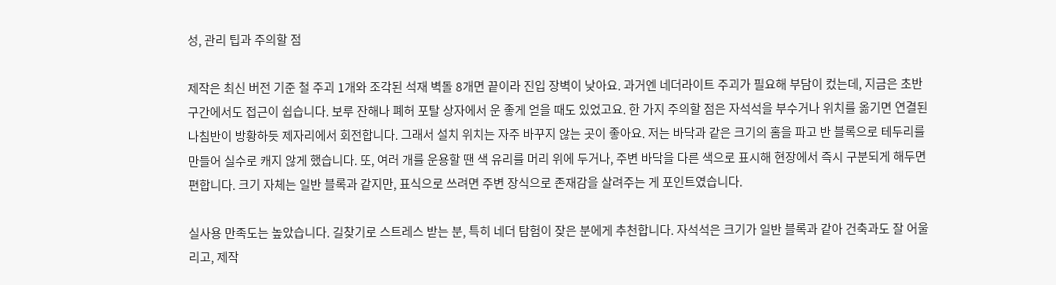성, 관리 팁과 주의할 점

제작은 최신 버전 기준 철 주괴 1개와 조각된 석재 벽돌 8개면 끝이라 진입 장벽이 낮아요. 과거엔 네더라이트 주괴가 필요해 부담이 컸는데, 지금은 초반 구간에서도 접근이 쉽습니다. 보루 잔해나 폐허 포탈 상자에서 운 좋게 얻을 때도 있었고요. 한 가지 주의할 점은 자석석을 부수거나 위치를 옮기면 연결된 나침반이 방황하듯 제자리에서 회전합니다. 그래서 설치 위치는 자주 바꾸지 않는 곳이 좋아요. 저는 바닥과 같은 크기의 홈을 파고 반 블록으로 테두리를 만들어 실수로 캐지 않게 했습니다. 또, 여러 개를 운용할 땐 색 유리를 머리 위에 두거나, 주변 바닥을 다른 색으로 표시해 현장에서 즉시 구분되게 해두면 편합니다. 크기 자체는 일반 블록과 같지만, 표식으로 쓰려면 주변 장식으로 존재감을 살려주는 게 포인트였습니다.

실사용 만족도는 높았습니다. 길찾기로 스트레스 받는 분, 특히 네더 탐험이 잦은 분에게 추천합니다. 자석석은 크기가 일반 블록과 같아 건축과도 잘 어울리고, 제작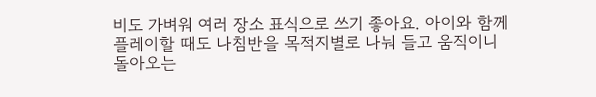비도 가벼워 여러 장소 표식으로 쓰기 좋아요. 아이와 함께 플레이할 때도 나침반을 목적지별로 나눠 들고 움직이니 돌아오는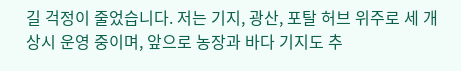길 걱정이 줄었습니다. 저는 기지, 광산, 포탈 허브 위주로 세 개 상시 운영 중이며, 앞으로 농장과 바다 기지도 추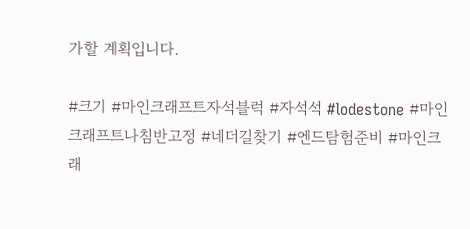가할 계획입니다.

#크기 #마인크래프트자석블럭 #자석석 #lodestone #마인크래프트나침반고정 #네더길찾기 #엔드탐험준비 #마인크래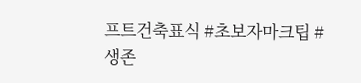프트건축표식 #초보자마크팁 #생존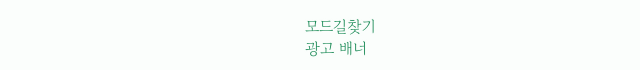모드길찾기
광고 배너